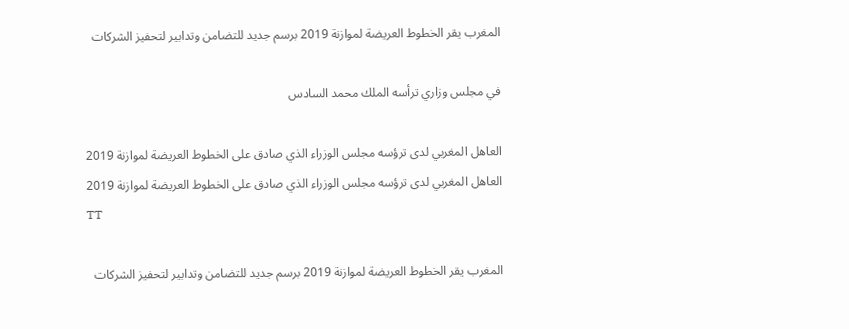المغرب يقر الخطوط العريضة لموازنة 2019 برسم جديد للتضامن وتدابير لتحفيز الشركات

في مجلس وزاري ترأسه الملك محمد السادس

العاهل المغربي لدى ترؤسه مجلس الوزراء الذي صادق على الخطوط العريضة لموازنة 2019
العاهل المغربي لدى ترؤسه مجلس الوزراء الذي صادق على الخطوط العريضة لموازنة 2019
TT

المغرب يقر الخطوط العريضة لموازنة 2019 برسم جديد للتضامن وتدابير لتحفيز الشركات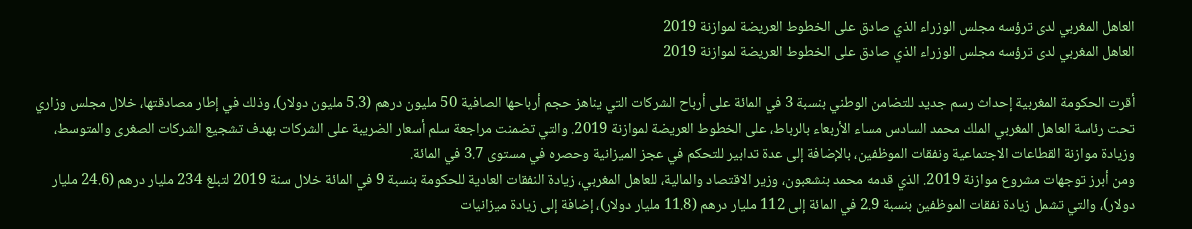العاهل المغربي لدى ترؤسه مجلس الوزراء الذي صادق على الخطوط العريضة لموازنة 2019
العاهل المغربي لدى ترؤسه مجلس الوزراء الذي صادق على الخطوط العريضة لموازنة 2019

أقرت الحكومة المغربية إحداث رسم جديد للتضامن الوطني بنسبة 3 في المائة على أرباح الشركات التي يناهز حجم أرباحها الصافية 50 مليون درهم (5.3 مليون دولار)، وذلك في إطار مصادقتها، خلال مجلس وزاري تحت رئاسة العاهل المغربي الملك محمد السادس مساء الأربعاء بالرباط، على الخطوط العريضة لموازنة 2019. والتي تضمنت مراجعة سلم أسعار الضريبة على الشركات بهدف تشجيع الشركات الصغرى والمتوسط، وزيادة موازنة القطاعات الاجتماعية ونفقات الموظفين، بالإضافة إلى عدة تدابير للتحكم في عجز الميزانية وحصره في مستوى 3.7 في المائة.
ومن أبرز توجهات مشروع موازنة 2019. الذي قدمه محمد بنشعبون، وزير الاقتصاد والمالية، للعاهل المغربي، زيادة النفقات العادية للحكومة بنسبة 9 في المائة خلال سنة 2019 لتبلغ 234 مليار درهم (24.6 مليار دولار)، والتي تشمل زيادة نفقات الموظفين بنسبة 2.9 في المائة إلى 112 مليار درهم (11.8 مليار دولار)، إضافة إلى زيادة ميزانيات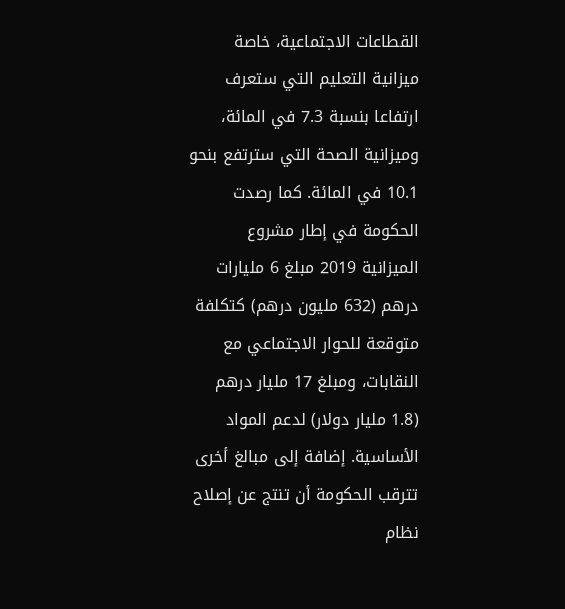القطاعات الاجتماعية، خاصة ميزانية التعليم التي ستعرف ارتفاعا بنسبة 7.3 في المائة، وميزانية الصحة التي سترتفع بنحو 10.1 في المائة. كما رصدت الحكومة في إطار مشروع الميزانية 2019 مبلغ 6 مليارات درهم (632 مليون درهم) كتكلفة متوقعة للحوار الاجتماعي مع النقابات، ومبلغ 17 مليار درهم (1.8 مليار دولار) لدعم المواد الأساسية. إضافة إلى مبالغ أخرى تترقب الحكومة أن تنتج عن إصلاح نظام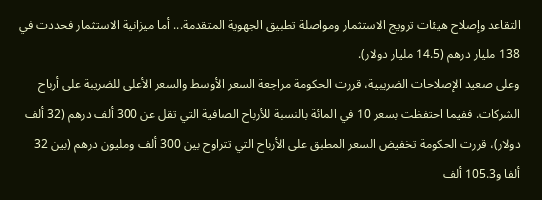التقاعد وإصلاح هيئات ترويج الاستثمار ومواصلة تطبيق الجهوية المتقدمة... أما ميزانية الاستثمار فحددت في 138 مليار درهم (14.5 مليار دولار).
وعلى صعيد الإصلاحات الضريبية، قررت الحكومة مراجعة السعر الأوسط والسعر الأعلى للضريبة على أرباح الشركات. ففيما احتفظت بسعر 10 في المائة بالنسبة للأرباح الصافية التي تقل عن 300 ألف درهم (32 ألف دولار)، قررت الحكومة تخفيض السعر المطبق على الأرباح التي تتراوح بين 300 ألف ومليون درهم (بين 32 ألفا و105.3 ألف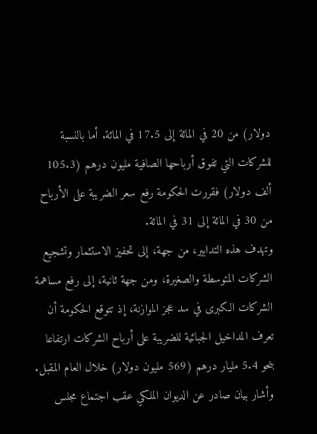دولار) من 20 في المائة إلى 17.5 في المائة. أما بالنسبة للشركات التي تفوق أرباحها الصافية مليون درهم (105.3 ألف دولار) فقررت الحكومة رفع سعر الضريبة على الأرباح من 30 في المائة إلى 31 في المائة.
وتهدف هذه التدابير، من جهة، إلى تحفيز الاستثمار وتشجيع الشركات المتوسطة والصغيرة، ومن جهة ثانية، إلى رفع مساهمة الشركات الكبرى في سد عجز الموازنة، إذ تتوقع الحكومة أن تعرف المداخيل الجبائية للضريبة على أرباح الشركات ارتفاعا بنحو 5.4 مليار درهم (569 مليون دولار) خلال العام المقبل.
وأشار بيان صادر عن الديوان الملكي عقب اجتماع مجلس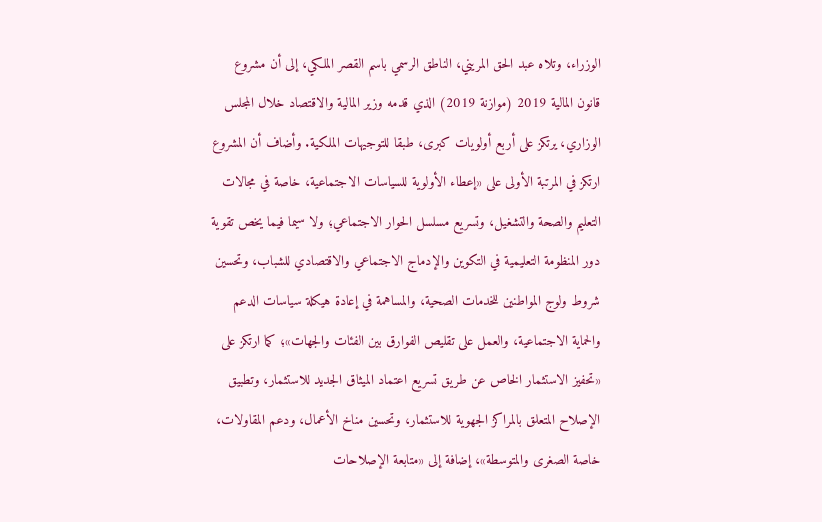الوزراء، وتلاه عبد الحق المريني، الناطق الرسمي باسم القصر الملكي، إلى أن مشروع قانون المالية 2019 (موازنة 2019) الذي قدمه وزير المالية والاقتصاد خلال المجلس الوزاري، يرتكز على أربع أولويات كبرى، طبقا للتوجيهات الملكية. وأضاف أن المشروع ارتكز في المرتبة الأولى على «إعطاء الأولوية للسياسات الاجتماعية، خاصة في مجالات التعليم والصحة والتشغيل، وتسريع مسلسل الحوار الاجتماعي؛ ولا سيما فيما يخص تقوية دور المنظومة التعليمية في التكوين والإدماج الاجتماعي والاقتصادي للشباب، وتحسين شروط ولوج المواطنين للخدمات الصحية، والمساهمة في إعادة هيكلة سياسات الدعم والحماية الاجتماعية، والعمل على تقليص الفوارق بين الفئات والجهات»؛ كما ارتكز على «تحفيز الاستثمار الخاص عن طريق تسريع اعتماد الميثاق الجديد للاستثمار، وتطبيق الإصلاح المتعلق بالمراكز الجهوية للاستثمار، وتحسين مناخ الأعمال، ودعم المقاولات، خاصة الصغرى والمتوسطة»، إضافة إلى «متابعة الإصلاحات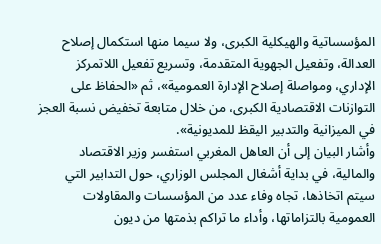المؤسساتية والهيكلية الكبرى، ولا سيما منها استكمال إصلاح العدالة، وتفعيل الجهوية المتقدمة، وتسريع تفعيل اللاتمركز الإداري، ومواصلة إصلاح الإدارة العمومية»، ثم «الحفاظ على التوازنات الاقتصادية الكبرى، من خلال متابعة تخفيض نسبة العجز في الميزانية والتدبير اليقظ للمديونية».
وأشار البيان إلى أن العاهل المغربي استفسر وزير الاقتصاد والمالية، في بداية أشغال المجلس الوزاري، حول التدابير التي سيتم اتخاذها، تجاه وفاء عدد من المؤسسات والمقاولات العمومية بالتزاماتها، وأداء ما تراكم بذمتها من ديون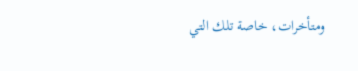ومتأخرات، خاصة تلك التي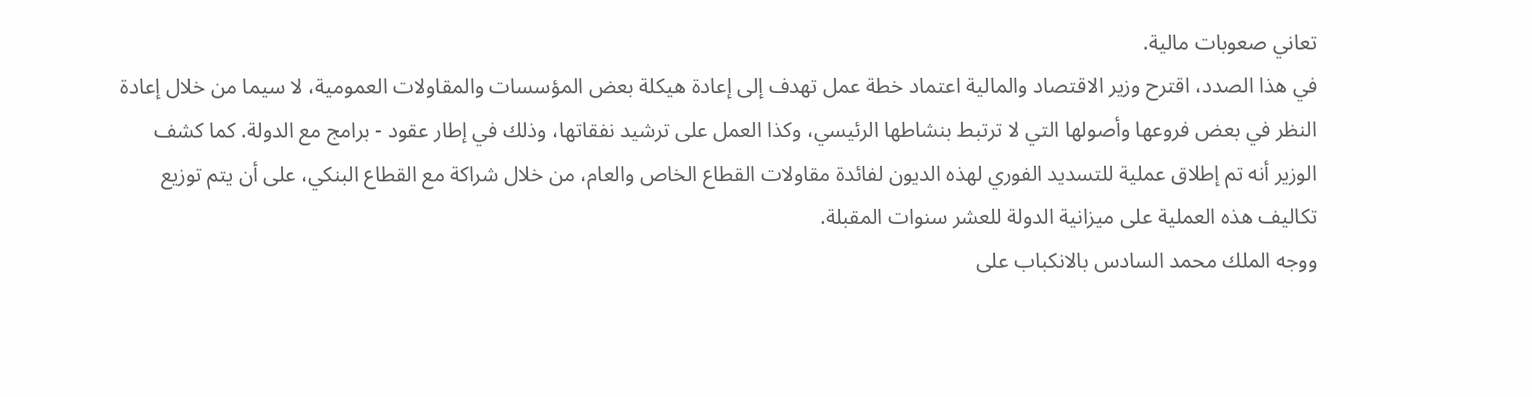تعاني صعوبات مالية.
في هذا الصدد، اقترح وزير الاقتصاد والمالية اعتماد خطة عمل تهدف إلى إعادة هيكلة بعض المؤسسات والمقاولات العمومية، لا سيما من خلال إعادة النظر في بعض فروعها وأصولها التي لا ترتبط بنشاطها الرئيسي، وكذا العمل على ترشيد نفقاتها، وذلك في إطار عقود - برامج مع الدولة. كما كشف الوزير أنه تم إطلاق عملية للتسديد الفوري لهذه الديون لفائدة مقاولات القطاع الخاص والعام، من خلال شراكة مع القطاع البنكي، على أن يتم توزيع تكاليف هذه العملية على ميزانية الدولة للعشر سنوات المقبلة.
ووجه الملك محمد السادس بالانكباب على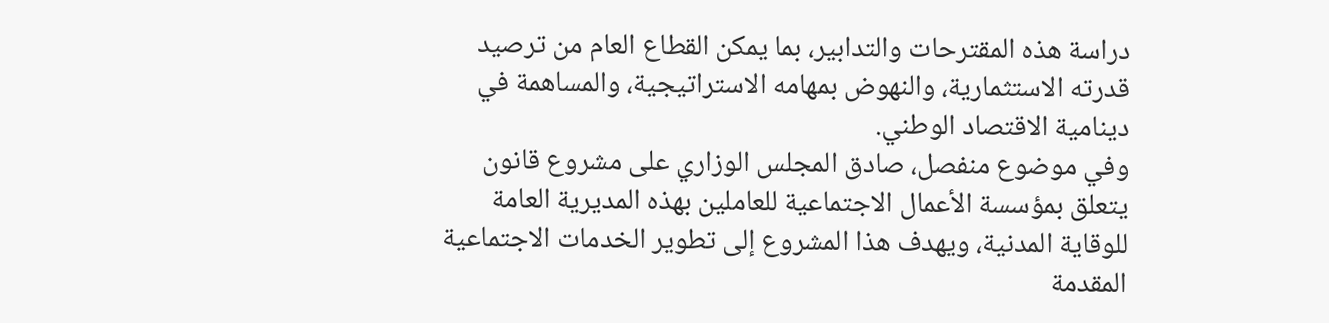دراسة هذه المقترحات والتدابير، بما يمكن القطاع العام من ترصيد قدرته الاستثمارية، والنهوض بمهامه الاستراتيجية، والمساهمة في دينامية الاقتصاد الوطني.
وفي موضوع منفصل، صادق المجلس الوزاري على مشروع قانون يتعلق بمؤسسة الأعمال الاجتماعية للعاملين بهذه المديرية العامة للوقاية المدنية، ويهدف هذا المشروع إلى تطوير الخدمات الاجتماعية المقدمة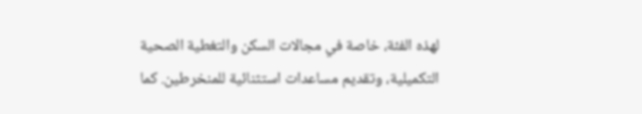لهذه الفئة، خاصة في مجالات السكن والتغطية الصحية التكميلية، وتقديم مساعدات استثنائية للمنخرطين. كما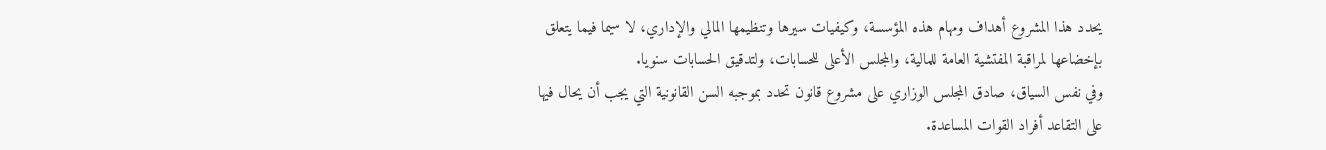يحدد هذا المشروع أهداف ومهام هذه المؤسسة، وكيفيات سيرها وتنظيمها المالي والإداري، لا سيما فيما يتعلق بإخضاعها لمراقبة المفتشية العامة للمالية، والمجلس الأعلى للحسابات، ولتدقيق الحسابات سنويا.
وفي نفس السياق، صادق المجلس الوزاري على مشروع قانون تحدد بموجبه السن القانونية التي يجب أن يحال فيها على التقاعد أفراد القوات المساعدة.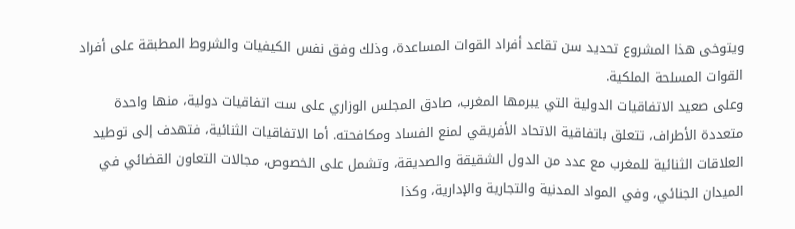ويتوخى هذا المشروع تحديد سن تقاعد أفراد القوات المساعدة، وذلك وفق نفس الكيفيات والشروط المطبقة على أفراد القوات المسلحة الملكية.
وعلى صعيد الاتفاقيات الدولية التي يبرمها المغرب، صادق المجلس الوزاري على ست اتفاقيات دولية، منها واحدة متعددة الأطراف، تتعلق باتفاقية الاتحاد الأفريقي لمنع الفساد ومكافحته. أما الاتفاقيات الثنائية، فتهدف إلى توطيد العلاقات الثنائية للمغرب مع عدد من الدول الشقيقة والصديقة، وتشمل على الخصوص، مجالات التعاون القضائي في الميدان الجنائي، وفي المواد المدنية والتجارية والإدارية، وكذا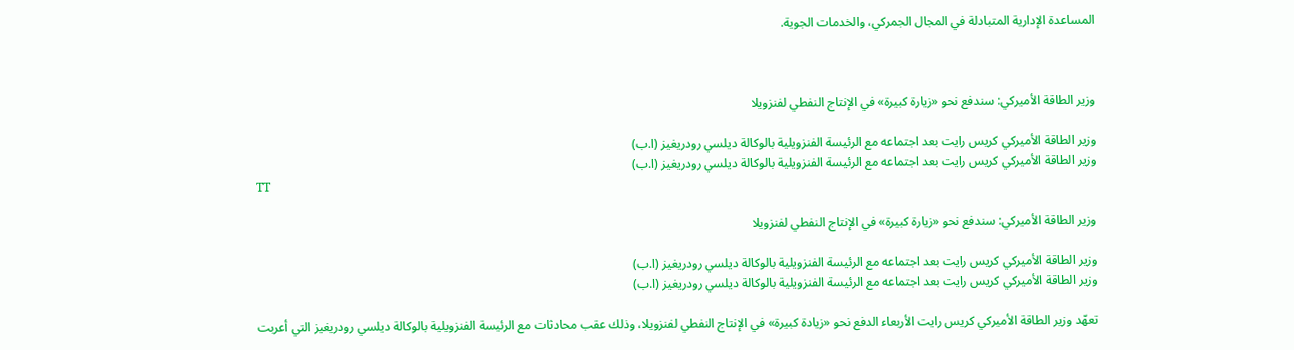المساعدة الإدارية المتبادلة في المجال الجمركي، والخدمات الجوية.



وزير الطاقة الأميركي: سندفع نحو «زيارة كبيرة» في الإنتاج النفطي لفنزويلا

وزير الطاقة الأميركي كريس رايت بعد اجتماعه مع الرئيسة الفنزويلية بالوكالة ديلسي رودريغيز (ا.ب)
وزير الطاقة الأميركي كريس رايت بعد اجتماعه مع الرئيسة الفنزويلية بالوكالة ديلسي رودريغيز (ا.ب)
TT

وزير الطاقة الأميركي: سندفع نحو «زيارة كبيرة» في الإنتاج النفطي لفنزويلا

وزير الطاقة الأميركي كريس رايت بعد اجتماعه مع الرئيسة الفنزويلية بالوكالة ديلسي رودريغيز (ا.ب)
وزير الطاقة الأميركي كريس رايت بعد اجتماعه مع الرئيسة الفنزويلية بالوكالة ديلسي رودريغيز (ا.ب)

تعهّد وزير الطاقة الأميركي كريس رايت الأربعاء الدفع نحو «زيادة كبيرة» في الإنتاج النفطي لفنزويلا، وذلك عقب محادثات مع الرئيسة الفنزويلية بالوكالة ديلسي رودريغيز التي أعربت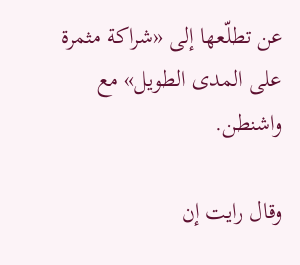عن تطلّعها إلى «شراكة مثمرة على المدى الطويل» مع واشنطن.

وقال رايت إن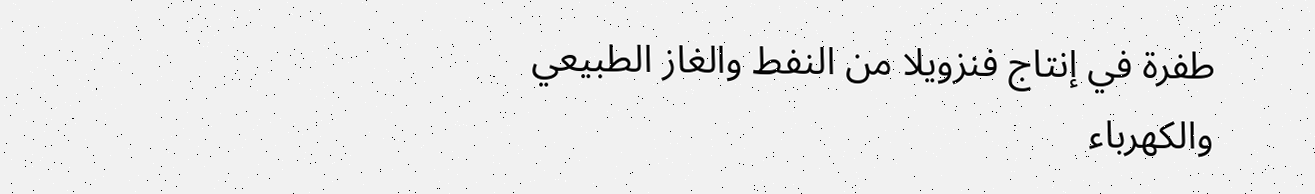طفرة في إنتاج فنزويلا من النفط والغاز الطبيعي والكهرباء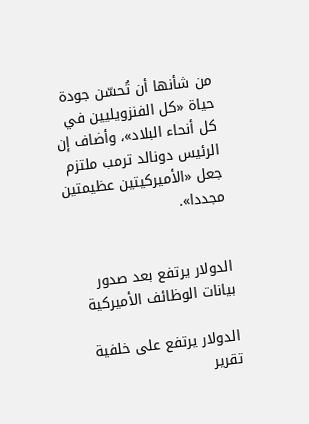من شأنها أن تُحسّن جودة حياة «كل الفنزويليين في كل أنحاء البلاد»، وأضاف إن الرئيس دونالد ترمب ملتزم جعل «الأميركيتين عظيمتين مجددا».


الدولار يرتفع بعد صدور بيانات الوظائف الأميركية

الدولار يرتفع على خلفية تقرير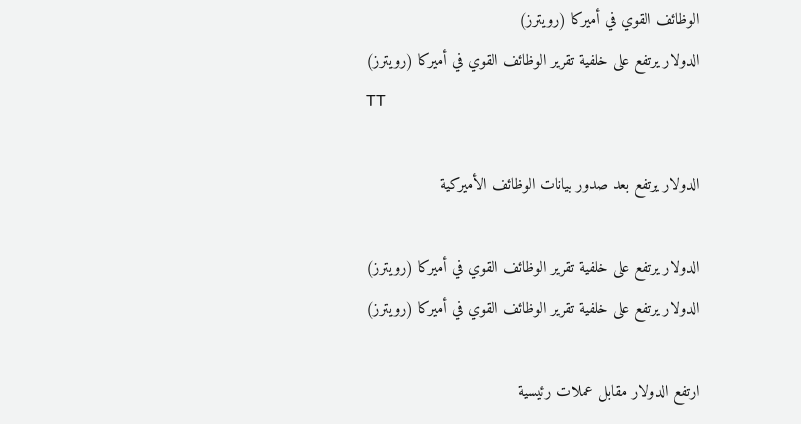الوظائف القوي في أميركا (رويترز)
الدولار يرتفع على خلفية تقرير الوظائف القوي في أميركا (رويترز)
TT

الدولار يرتفع بعد صدور بيانات الوظائف الأميركية

الدولار يرتفع على خلفية تقرير الوظائف القوي في أميركا (رويترز)
الدولار يرتفع على خلفية تقرير الوظائف القوي في أميركا (رويترز)

ارتفع الدولار مقابل عملات رئيسية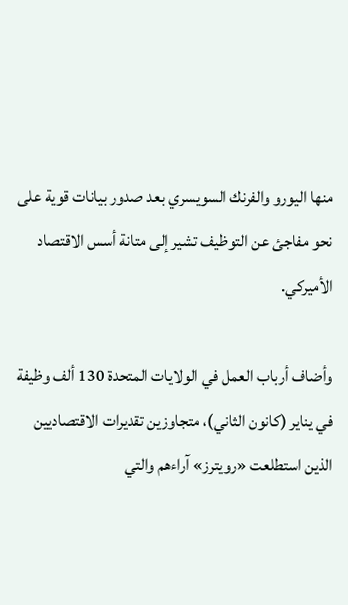منها اليورو والفرنك السويسري بعد صدور بيانات قوية على نحو مفاجئ عن التوظيف تشير إلى متانة أسس الاقتصاد الأميركي.

وأضاف أرباب العمل في الولايات المتحدة 130 ألف وظيفة في يناير (كانون الثاني)، متجاوزين تقديرات الاقتصاديين الذين استطلعت «رويترز» آراءهم والتي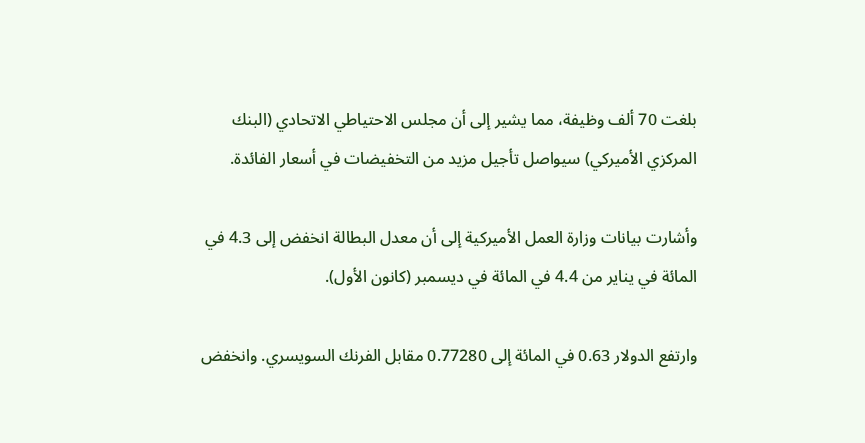بلغت 70 ألف وظيفة، مما يشير إلى أن مجلس الاحتياطي الاتحادي (البنك المركزي الأميركي) سيواصل تأجيل مزيد من التخفيضات في أسعار الفائدة.

وأشارت بيانات وزارة العمل الأميركية إلى أن معدل البطالة انخفض إلى 4.3 في المائة في يناير من 4.4 في المائة في ديسمبر (كانون الأول).

وارتفع الدولار 0.63 في المائة إلى 0.77280 مقابل الفرنك السويسري. وانخفض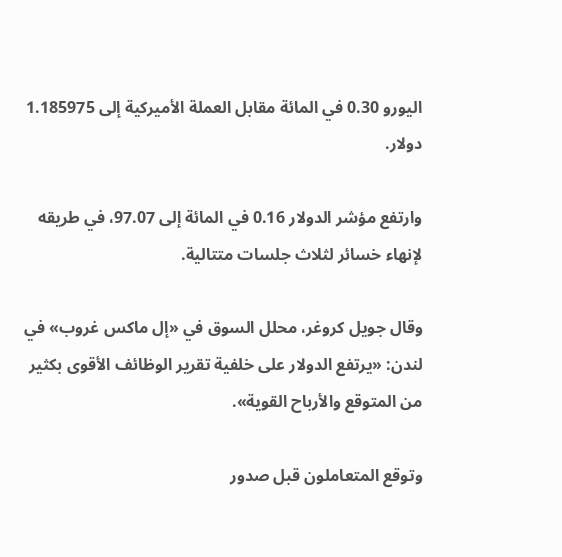اليورو 0.30 في المائة مقابل العملة الأميركية إلى 1.185975 دولار.

وارتفع مؤشر الدولار 0.16 في المائة إلى 97.07، في طريقه لإنهاء خسائر لثلاث جلسات متتالية.

وقال جويل كروغر، محلل السوق في «إل ماكس غروب» في لندن: «يرتفع الدولار على خلفية تقرير الوظائف الأقوى بكثير من المتوقع والأرباح القوية».

وتوقع المتعاملون قبل صدور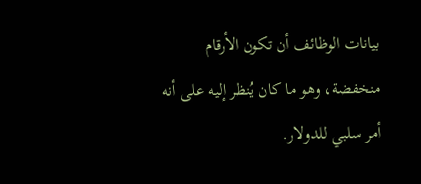بيانات الوظائف أن تكون الأرقام منخفضة، ‌وهو ما كان يُنظر إليه ‌على أنه أمر سلبي للدولار.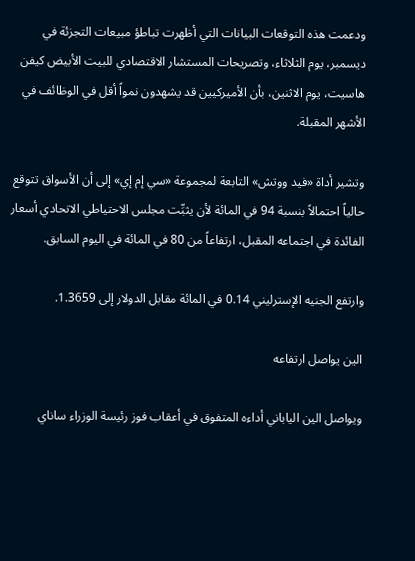ودعمت هذه التوقعات البيانات التي أظهرت تباطؤ ‌مبيعات التجزئة في ديسمبر، يوم الثلاثاء، وتصريحات المستشار ‌الاقتصادي للبيت الأبيض كيفن هاسيت، يوم الاثنين، بأن الأميركيين قد يشهدون نمواً أقل في الوظائف في الأشهر المقبلة.

وتشير أداة «فيد ووتش» التابعة لمجموعة «سي إم إي» إلى أن الأسواق تتوقع حالياً احتمالاً بنسبة 94 في المائة لأن ‌يثبِّت مجلس الاحتياطي الاتحادي أسعار الفائدة في اجتماعه المقبل، ارتفاعاً من 80 في المائة في اليوم السابق.

وارتفع الجنيه الإسترليني 0.14 في المائة مقابل الدولار إلى 1.3659.

الين يواصل ارتفاعه

ويواصل الين الياباني أداءه المتفوق في أعقاب فوز رئيسة الوزراء ساناي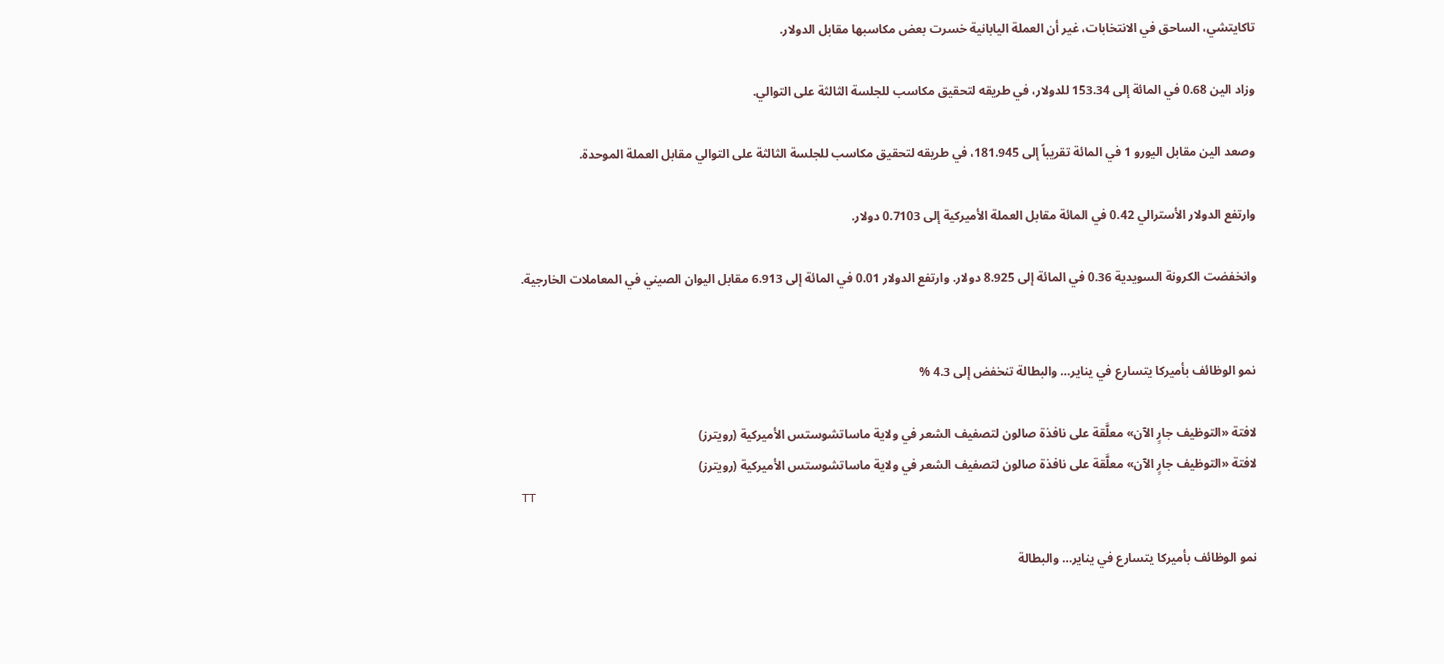تاكايتشي، الساحق في الانتخابات، غير أن العملة اليابانية خسرت بعض مكاسبها مقابل الدولار.

وزاد الين 0.68 في المائة إلى 153.34 للدولار، في طريقه لتحقيق مكاسب للجلسة الثالثة على التوالي.

وصعد الين مقابل اليورو 1 في المائة تقريباً إلى 181.945، في طريقه لتحقيق مكاسب للجلسة الثالثة على التوالي مقابل العملة الموحدة.

وارتفع الدولار الأسترالي 0.42 في المائة مقابل العملة الأميركية إلى 0.7103 دولار.

وانخفضت الكرونة السويدية 0.36 في المائة إلى 8.925 دولار. وارتفع الدولار 0.01 في المائة إلى 6.913 مقابل اليوان الصيني في المعاملات الخارجية.


نمو الوظائف بأميركا يتسارع في يناير… والبطالة تنخفض إلى 4.3 %

لافتة «التوظيف جارٍ الآن» معلَّقة على نافذة صالون لتصفيف الشعر في ولاية ماساتشوستس الأميركية (رويترز)
لافتة «التوظيف جارٍ الآن» معلَّقة على نافذة صالون لتصفيف الشعر في ولاية ماساتشوستس الأميركية (رويترز)
TT

نمو الوظائف بأميركا يتسارع في يناير… والبطالة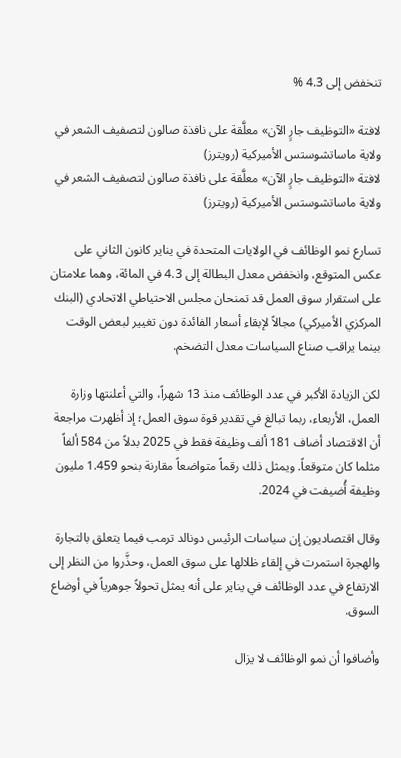تنخفض إلى 4.3 %

لافتة «التوظيف جارٍ الآن» معلَّقة على نافذة صالون لتصفيف الشعر في ولاية ماساتشوستس الأميركية (رويترز)
لافتة «التوظيف جارٍ الآن» معلَّقة على نافذة صالون لتصفيف الشعر في ولاية ماساتشوستس الأميركية (رويترز)

تسارع نمو الوظائف في الولايات المتحدة في يناير كانون الثاني على عكس المتوقع، وانخفض معدل البطالة إلى 4.3 في المائة، وهما علامتان على استقرار سوق العمل قد تمنحان مجلس الاحتياطي الاتحادي (البنك المركزي الأميركي) مجالاً لإبقاء أسعار الفائدة دون تغيير لبعض الوقت بينما يراقب صناع السياسات معدل التضخم.

لكن الزيادة الأكبر في عدد الوظائف منذ 13 شهراً، والتي أعلنتها وزارة العمل، الأربعاء، ‌ربما تبالغ في تقدير ‌قوة سوق العمل؛ إذ أظهرت مراجعة أن الاقتصاد أضاف 181 ألف وظيفة فقط في 2025 بدلاً من 584 ألفاً مثلما كان متوقعاً. ويمثل ذلك رقماً متواضعاً مقارنة بنحو 1.459 مليون وظيفة أُضيفت في 2024.

وقال اقتصاديون إن سياسات الرئيس دونالد ترمب فيما يتعلق بالتجارة والهجرة استمرت ‌في إلقاء ظلالها ‌على سوق العمل، وحذَّروا من النظر إلى الارتفاع في ‌عدد الوظائف في يناير ‌على أنه يمثل تحولاً جوهرياً في أوضاع السوق.

وأضافوا أن نمو الوظائف لا يزال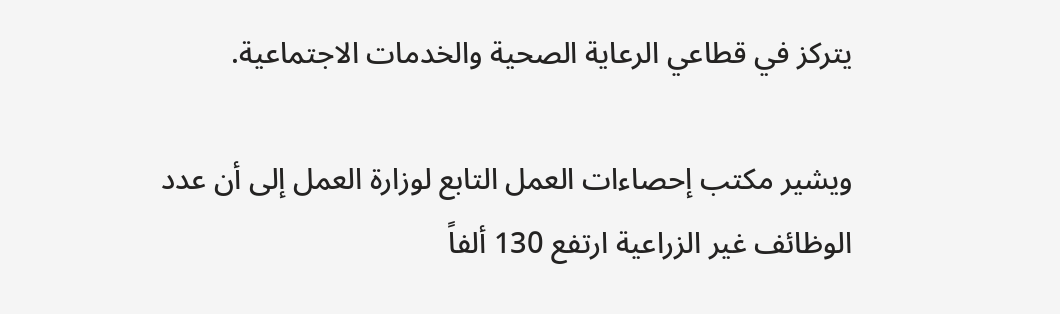يتركز في قطاعي الرعاية الصحية والخدمات الاجتماعية.

ويشير مكتب إحصاءات العمل التابع ‌لوزارة العمل إلى أن عدد الوظائف غير الزراعية ارتفع 130 ألفاً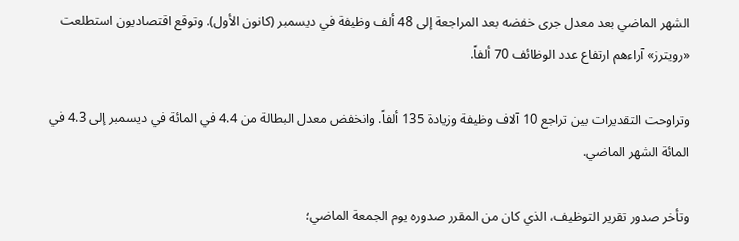الشهر الماضي بعد معدل جرى خفضه بعد المراجعة إلى 48 ألف وظيفة في ديسمبر (كانون الأول). وتوقع اقتصاديون استطلعت «رويترز» آراءهم ارتفاع عدد الوظائف 70 ألفاً.

وتراوحت التقديرات بين تراجع 10 آلاف وظيفة وزيادة 135 ألفاً. وانخفض معدل البطالة من 4.4 في المائة في ديسمبر إلى 4.3 في المائة الشهر الماضي.

وتأخر صدور تقرير التوظيف، الذي كان من المقرر صدوره يوم الجمعة الماضي؛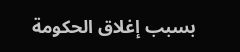بسبب إغلاق الحكومة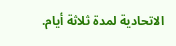الاتحادية لمدة ثلاثة أيام.